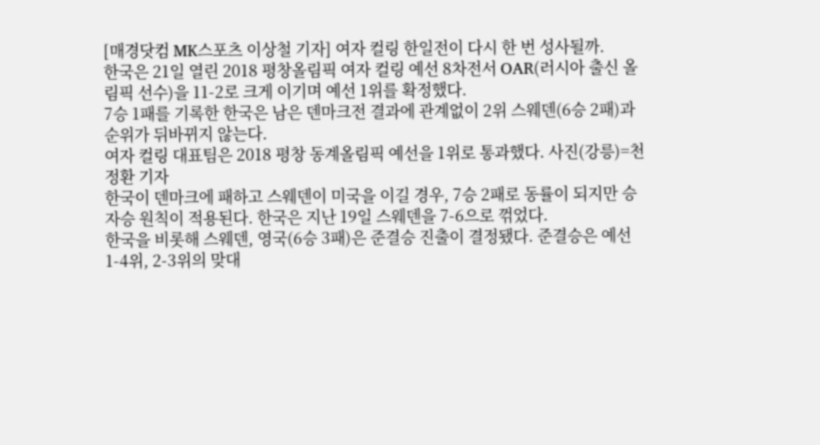[매경닷컴 MK스포츠 이상철 기자] 여자 컬링 한일전이 다시 한 번 성사될까.
한국은 21일 열린 2018 평창올림픽 여자 컬링 예선 8차전서 OAR(러시아 출신 올림픽 선수)을 11-2로 크게 이기며 예선 1위를 확정했다.
7승 1패를 기록한 한국은 남은 덴마크전 결과에 관계없이 2위 스웨덴(6승 2패)과 순위가 뒤바뀌지 않는다.
여자 컬링 대표팀은 2018 평창 동계올림픽 예선을 1위로 통과했다. 사진(강릉)=천정환 기자
한국이 덴마크에 패하고 스웨덴이 미국을 이길 경우, 7승 2패로 동률이 되지만 승자승 원칙이 적용된다. 한국은 지난 19일 스웨덴을 7-6으로 꺾었다.
한국을 비롯해 스웨덴, 영국(6승 3패)은 준결승 진출이 결정됐다. 준결승은 예선 1-4위, 2-3위의 맞대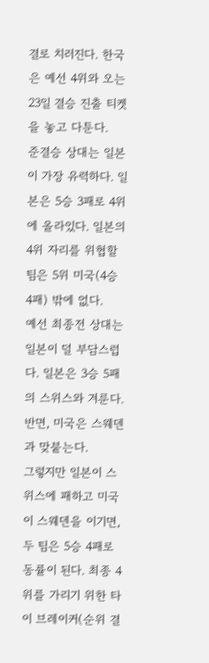결로 치러진다. 한국은 예선 4위와 오는 23일 결승 진출 티켓을 놓고 다툰다.
준결승 상대는 일본이 가장 유력하다. 일본은 5승 3패로 4위에 올라있다. 일본의 4위 자리를 위협할 팀은 5위 미국(4승 4패) 밖에 없다.
예선 최종전 상대는 일본이 덜 부담스럽다. 일본은 3승 5패의 스위스와 겨룬다. 반면, 미국은 스웨덴과 맞붙는다.
그렇지만 일본이 스위스에 패하고 미국이 스웨덴을 이기면, 두 팀은 5승 4패로 동률이 된다. 최종 4위를 가리기 위한 타이 브레이커(순위 결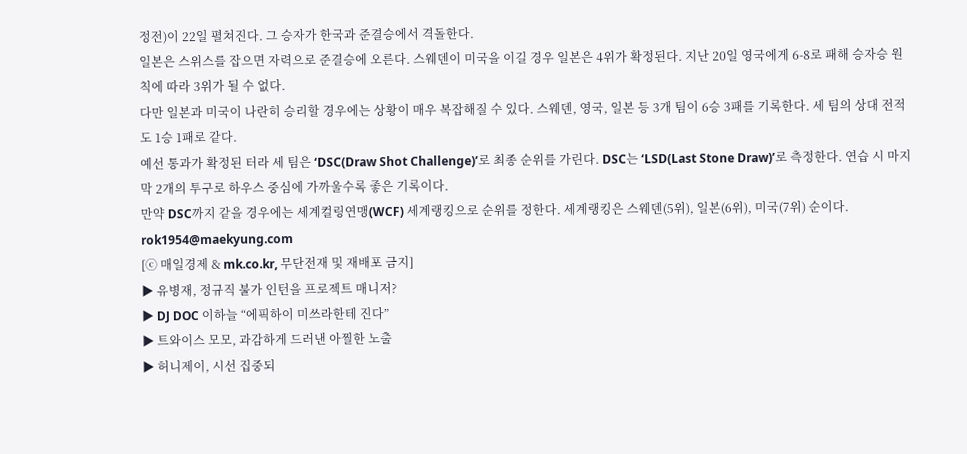정전)이 22일 펼쳐진다. 그 승자가 한국과 준결승에서 격돌한다.
일본은 스위스를 잡으면 자력으로 준결승에 오른다. 스웨덴이 미국을 이길 경우 일본은 4위가 확정된다. 지난 20일 영국에게 6-8로 패해 승자승 원칙에 따라 3위가 될 수 없다.
다만 일본과 미국이 나란히 승리할 경우에는 상황이 매우 복잡해질 수 있다. 스웨덴, 영국, 일본 등 3개 팀이 6승 3패를 기록한다. 세 팀의 상대 전적도 1승 1패로 같다.
예선 통과가 확정된 터라 세 팀은 ‘DSC(Draw Shot Challenge)’로 최종 순위를 가린다. DSC는 ‘LSD(Last Stone Draw)’로 측정한다. 연습 시 마지막 2개의 투구로 하우스 중심에 가까울수록 좋은 기록이다.
만약 DSC까지 같을 경우에는 세계컬링연맹(WCF) 세계랭킹으로 순위를 정한다. 세계랭킹은 스웨덴(5위), 일본(6위), 미국(7위) 순이다. rok1954@maekyung.com
[ⓒ 매일경제 & mk.co.kr, 무단전재 및 재배포 금지]
▶ 유병재, 정규직 불가 인턴을 프로젝트 매니저?
▶ DJ DOC 이하늘 “에픽하이 미쓰라한테 진다”
▶ 트와이스 모모, 과감하게 드러낸 아찔한 노출
▶ 허니제이, 시선 집중되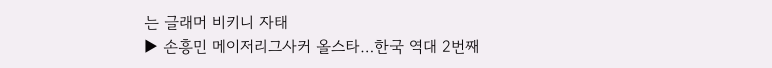는 글래머 비키니 자태
▶ 손흥민 메이저리그사커 올스타…한국 역대 2번째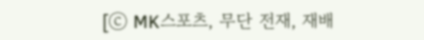[ⓒ MK스포츠, 무단 전재, 재배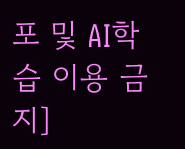포 및 AI학습 이용 금지]